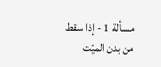مسألة 1 - إذا سقط من بدن الميّت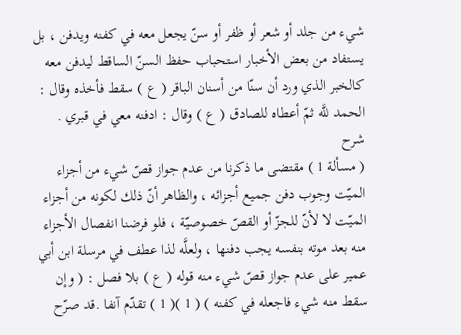شيء من جلد أو شعر أو ظفر أو سنّ يجعل معه في كفنه ويدفن ، بل يستفاد من بعض الأخبار استحباب حفظ السنّ الساقط ليدفن معه كالخبر الذي ورد أن سنّا من أسنان الباقر ( ع ) سقط فأخذه وقال : الحمد للَّه ثمّ أعطاه للصادق ( ع ) وقال : ادفنه معي في قبري .
شرح
( مسألة 1 ) مقتضى ما ذكرنا من عدم جواز قصّ شيء من أجزاء الميّت وجوب دفن جميع أجزائه ، والظاهر أنّ ذلك لكونه من أجزاء الميّت لا لأنّ للجزّ أو القصّ خصوصيّة ، فلو فرضنا انفصال الأجزاء منه بعد موته بنفسه يجب دفنها ، ولعلَّه لذا عطف في مرسلة ابن أبي عمير على عدم جواز قصّ شيء منه قوله ( ع ) بلا فصل : ( وإن سقط منه شيء فاجعله في كفنه ) ( 1 )( 1 ) تقدّم آنفا .قد صرّح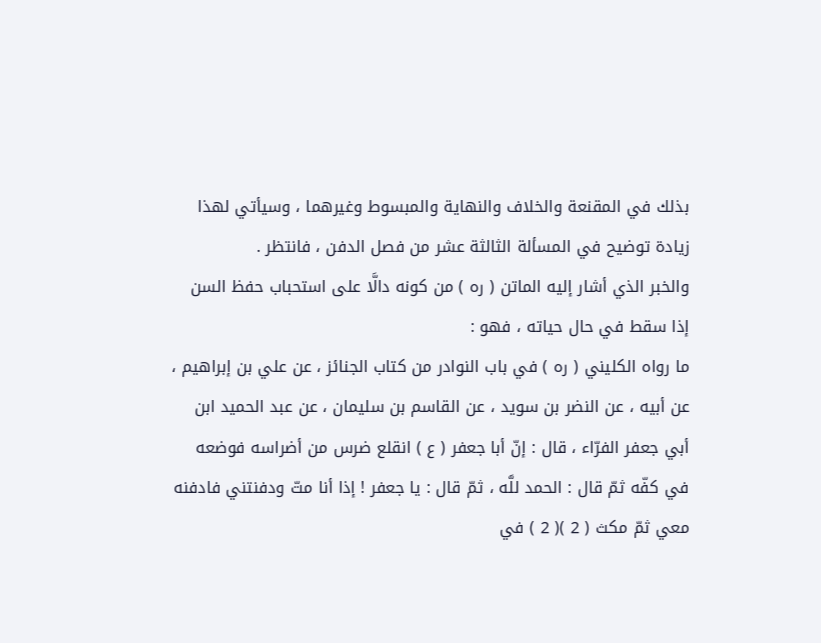بذلك في المقنعة والخلاف والنهاية والمبسوط وغيرهما ، وسيأتي لهذا زيادة توضيح في المسألة الثالثة عشر من فصل الدفن ، فانتظر .
والخبر الذي أشار إليه الماتن ( ره ) من كونه دالَّا على استحباب حفظ السن إذا سقط في حال حياته ، فهو :
ما رواه الكليني ( ره ) في باب النوادر من كتاب الجنائز ، عن علي بن إبراهيم ، عن أبيه ، عن النضر بن سويد ، عن القاسم بن سليمان ، عن عبد الحميد ابن أبي جعفر الفرّاء ، قال : إنّ أبا جعفر ( ع ) انقلع ضرس من أضراسه فوضعه في كفّه ثمّ قال : الحمد للَّه ، ثمّ قال : يا جعفر ! إذا أنا متّ ودفنتني فادفنه معي ثمّ مكث ( 2 )( 2 ) في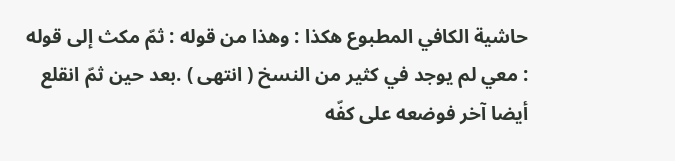حاشية الكافي المطبوع هكذا : وهذا من قوله : ثمّ مكث إلى قوله : معي لم يوجد في كثير من النسخ ( انتهى ) .بعد حين ثمّ انقلع أيضا آخر فوضعه على كفّه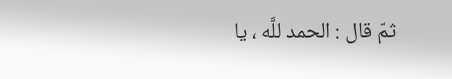ثمّ قال : الحمد للَّه ، يا